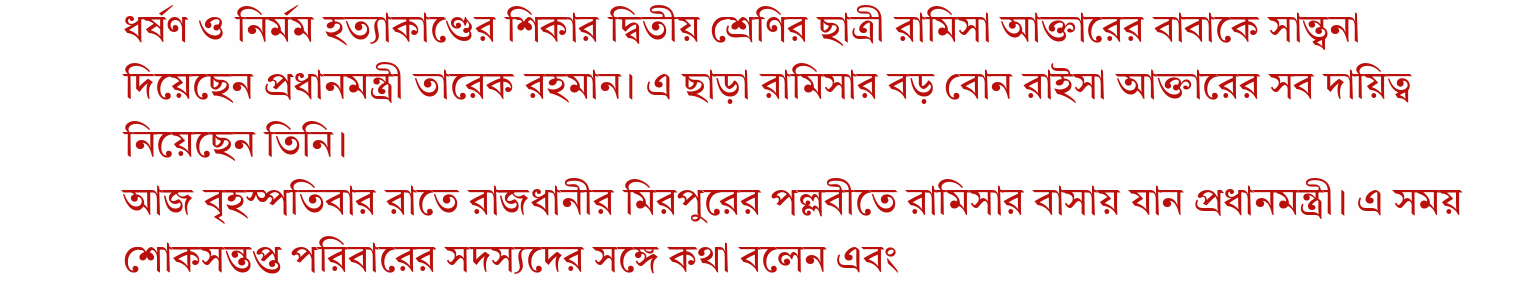ধর্ষণ ও নির্মম হত্যাকাণ্ডের শিকার দ্বিতীয় শ্রেণির ছাত্রী রামিসা আক্তারের বাবাকে সান্ত্বনা দিয়েছেন প্রধানমন্ত্রী তারেক রহমান। এ ছাড়া রামিসার বড় বোন রাইসা আক্তারের সব দায়িত্ব নিয়েছেন তিনি।
আজ বৃহস্পতিবার রাতে রাজধানীর মিরপুরের পল্লবীতে রামিসার বাসায় যান প্রধানমন্ত্রী। এ সময় শোকসন্তপ্ত পরিবারের সদস্যদের সঙ্গে কথা বলেন এবং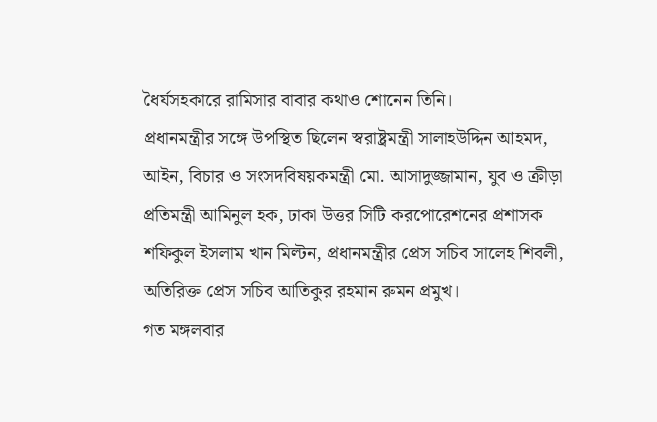ধৈর্যসহকারে রামিসার বাবার কথাও শোনেন তিনি।
প্রধানমন্ত্রীর সঙ্গে উপস্থিত ছিলেন স্বরাষ্ট্রমন্ত্রী সালাহউদ্দিন আহমদ, আইন, বিচার ও সংসদবিষয়কমন্ত্রী মো. আসাদুজ্জামান, যুব ও ক্রীড়া প্রতিমন্ত্রী আমিনুল হক, ঢাকা উত্তর সিটি করপোরেশনের প্রশাসক শফিকুল ইসলাম খান মিল্টন, প্রধানমন্ত্রীর প্রেস সচিব সালেহ শিবলী, অতিরিক্ত প্রেস সচিব আতিকুর রহমান রুমন প্রমুখ।
গত মঙ্গলবার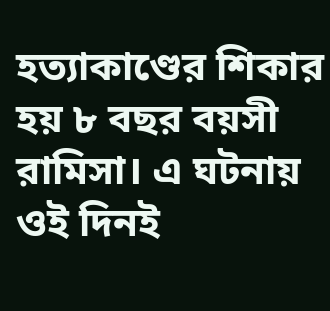হত্যাকাণ্ডের শিকার হয় ৮ বছর বয়সী রামিসা। এ ঘটনায় ওই দিনই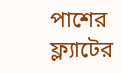পাশের ফ্ল্যাটের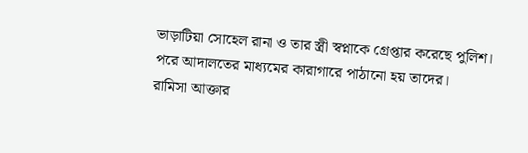ভাড়াটিয়া সোহেল রানা ও তার স্ত্রী স্বপ্নাকে গ্রেপ্তার করেছে পুলিশ। পরে আদালতের মাধ্যমের কারাগারে পাঠানো হয় তাদের।
রামিসা আক্তার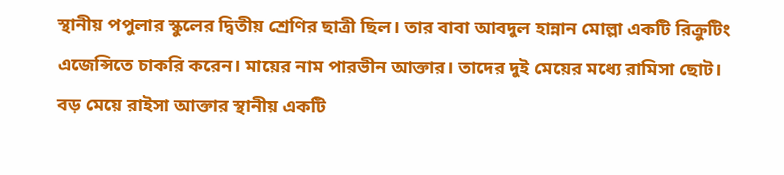স্থানীয় পপুলার স্কুলের দ্বিতীয় শ্রেণির ছাত্রী ছিল। তার বাবা আবদুল হান্নান মোল্লা একটি রিক্রুটিং এজেন্সিতে চাকরি করেন। মায়ের নাম পারভীন আক্তার। তাদের দুই মেয়ের মধ্যে রামিসা ছোট। বড় মেয়ে রাইসা আক্তার স্থানীয় একটি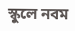স্কুলে নবম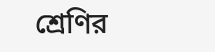শ্রেণির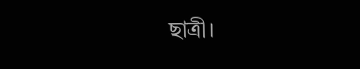ছাত্রী।